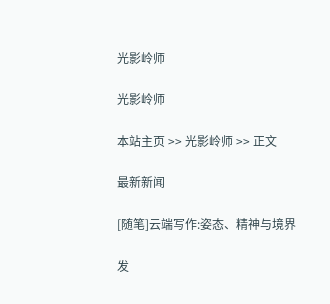光影岭师

光影岭师

本站主页 >> 光影岭师 >> 正文

最新新闻

[随笔]云端写作:姿态、精神与境界

发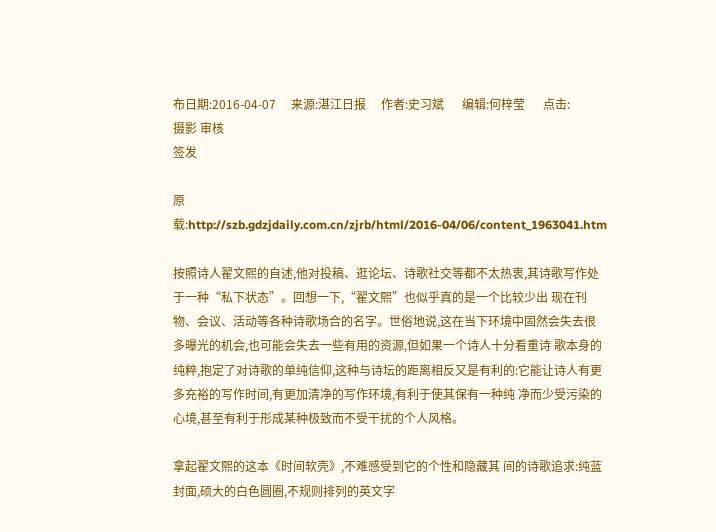布日期:2016-04-07     来源:湛江日报     作者:史习斌      编辑:何梓莹      点击:
摄影 审核
签发

原载:http://szb.gdzjdaily.com.cn/zjrb/html/2016-04/06/content_1963041.htm

按照诗人翟文熙的自述,他对投稿、逛论坛、诗歌社交等都不太热衷,其诗歌写作处于一种“私下状态”。回想一下,“翟文熙”也似乎真的是一个比较少出 现在刊物、会议、活动等各种诗歌场合的名字。世俗地说,这在当下环境中固然会失去很多曝光的机会,也可能会失去一些有用的资源,但如果一个诗人十分看重诗 歌本身的纯粹,抱定了对诗歌的单纯信仰,这种与诗坛的距离相反又是有利的:它能让诗人有更多充裕的写作时间,有更加清净的写作环境,有利于使其保有一种纯 净而少受污染的心境,甚至有利于形成某种极致而不受干扰的个人风格。

拿起翟文熙的这本《时间软壳》,不难感受到它的个性和隐藏其 间的诗歌追求:纯蓝封面,硕大的白色圆圈,不规则排列的英文字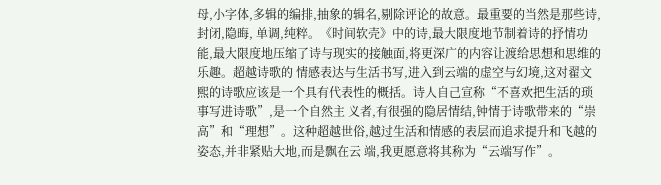母,小字体,多辑的编排,抽象的辑名,剔除评论的故意。最重要的当然是那些诗,封闭,隐晦, 单调,纯粹。《时间软壳》中的诗,最大限度地节制着诗的抒情功能,最大限度地压缩了诗与现实的接触面,将更深广的内容让渡给思想和思维的乐趣。超越诗歌的 情感表达与生活书写,进入到云端的虚空与幻境,这对翟文熙的诗歌应该是一个具有代表性的概括。诗人自己宣称“不喜欢把生活的琐事写进诗歌”,是一个自然主 义者,有很强的隐居情结,钟情于诗歌带来的“崇高”和“理想”。这种超越世俗,越过生活和情感的表层而追求提升和飞越的姿态,并非紧贴大地,而是飘在云 端,我更愿意将其称为“云端写作”。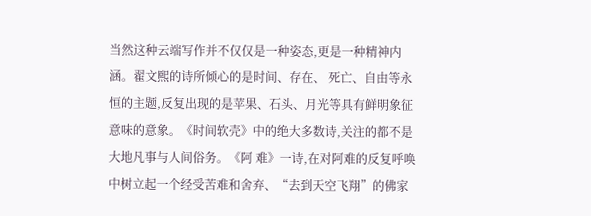当然这种云端写作并不仅仅是一种姿态,更是一种精神内涵。翟文熙的诗所倾心的是时间、存在、 死亡、自由等永恒的主题,反复出现的是苹果、石头、月光等具有鲜明象征意味的意象。《时间软壳》中的绝大多数诗,关注的都不是大地凡事与人间俗务。《阿 难》一诗,在对阿难的反复呼唤中树立起一个经受苦难和舍弃、“去到天空飞翔”的佛家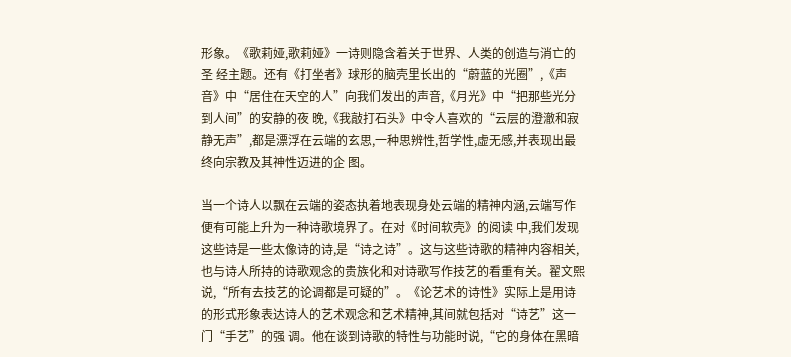形象。《歌莉娅,歌莉娅》一诗则隐含着关于世界、人类的创造与消亡的圣 经主题。还有《打坐者》球形的脑壳里长出的“蔚蓝的光圈”,《声音》中“居住在天空的人”向我们发出的声音,《月光》中“把那些光分到人间”的安静的夜 晚,《我敲打石头》中令人喜欢的“云层的澄澈和寂静无声”,都是漂浮在云端的玄思,一种思辨性,哲学性,虚无感,并表现出最终向宗教及其神性迈进的企 图。

当一个诗人以飘在云端的姿态执着地表现身处云端的精神内涵,云端写作便有可能上升为一种诗歌境界了。在对《时间软壳》的阅读 中,我们发现这些诗是一些太像诗的诗,是“诗之诗”。这与这些诗歌的精神内容相关,也与诗人所持的诗歌观念的贵族化和对诗歌写作技艺的看重有关。翟文熙 说,“所有去技艺的论调都是可疑的”。《论艺术的诗性》实际上是用诗的形式形象表达诗人的艺术观念和艺术精神,其间就包括对“诗艺”这一门“手艺”的强 调。他在谈到诗歌的特性与功能时说,“它的身体在黑暗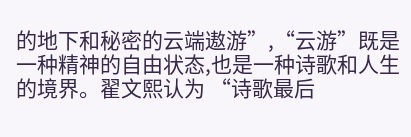的地下和秘密的云端遨游”,“云游”既是一种精神的自由状态,也是一种诗歌和人生的境界。翟文熙认为 “诗歌最后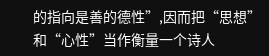的指向是善的德性”,因而把“思想”和“心性”当作衡量一个诗人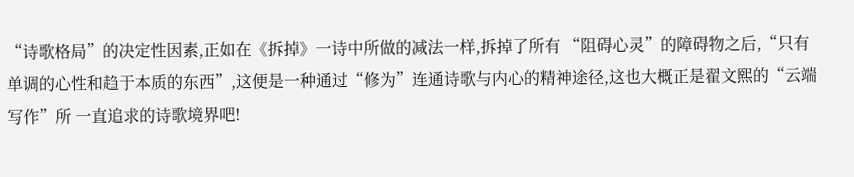“诗歌格局”的决定性因素,正如在《拆掉》一诗中所做的减法一样,拆掉了所有 “阻碍心灵”的障碍物之后,“只有单调的心性和趋于本质的东西”,这便是一种通过“修为”连通诗歌与内心的精神途径,这也大概正是翟文熙的“云端写作”所 一直追求的诗歌境界吧!